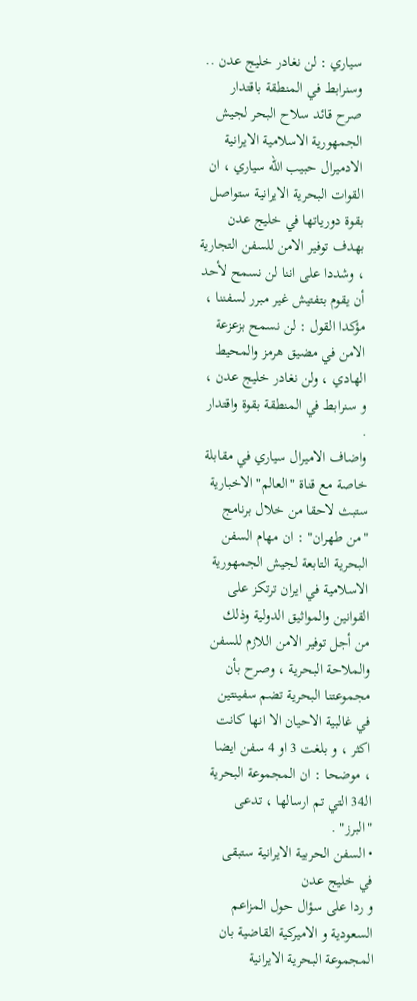سياري : لن نغادر خليج عدن .. وسنرابط في المنطقة باقتدار
صرح قائد سلاح البحر لجيش الجمهورية الاسلامية الايرانية الادميرال حبيب الله سياري ، ان القوات البحرية الايرانية ستواصل بقوة دورياتها في خليج عدن بهدف توفير الامن للسفن التجارية ، وشددا على اننا لن نسمح لأحد أن يقوم بتفتيش غير مبرر لسفننا ، مؤكدا القول : لن نسمح بزعزعة الامن في مضيق هرمز والمحيط الهادي ، ولن نغادر خليج عدن ، و سنرابط في المنطقة بقوة واقتدار .
واضاف الاميرال سياري في مقابلة خاصة مع قناة "العالم" الاخبارية ستبث لاحقا من خلال برنامج "من طهران" : ان مهام السفن البحرية التابعة لجيش الجمهورية الاسلامية في ايران ترتكز على القوانين والمواثيق الدولية وذلك من أجل توفير الامن اللازم للسفن والملاحة البحرية ، وصرح بأن مجموعتنا البحرية تضم سفينتين في غالبية الاحيان الا انها كانت اكثر ، و بلغت 3 او 4 سفن ايضا ، موضحا : ان المجموعة البحرية الـ34 التي تم ارسالها ، تدعى "البرز" .
• السفن الحربية الايرانية ستبقى في خليج عدن
و ردا على سؤال حول المزاعم السعودية و الاميركية القاضية بان المجموعة البحرية الايرانية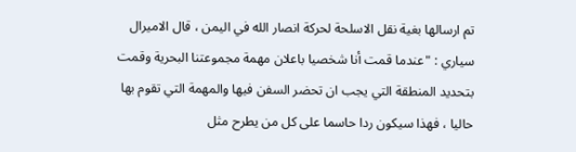تم ارسالها بغية نقل الاسلحة لحركة انصار الله في اليمن ، قال الاميرال سياري : "عندما قمت أنا شخصيا باعلان مهمة مجموعتنا البحرية وقمت بتحديد المنطقة التي يجب ان تحضر السفن فيها والمهمة التي تقوم بها حاليا ، فهذا سيكون ردا حاسما على كل من يطرح مثل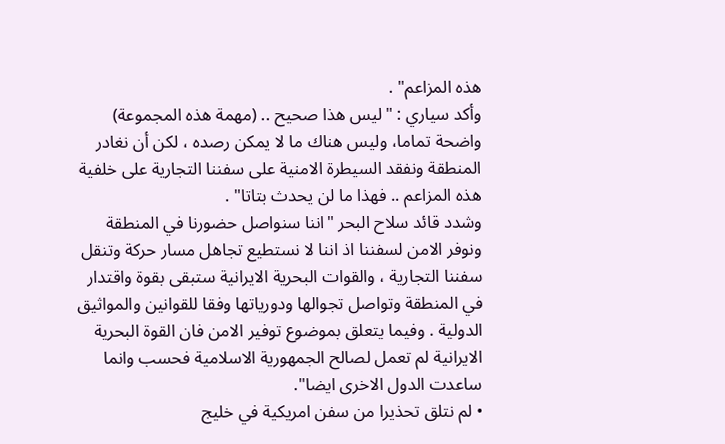هذه المزاعم" .
وأكد سياري : "ليس هذا صحيح .. (مهمة هذه المجموعة) واضحة تماما، وليس هناك ما لا يمكن رصده ، لكن أن نغادر المنطقة ونفقد السيطرة الامنية على سفننا التجارية على خلفية هذه المزاعم .. فهذا ما لن يحدث بتاتا" .
وشدد قائد سلاح البحر "اننا سنواصل حضورنا في المنطقة ونوفر الامن لسفننا اذ اننا لا نستطيع تجاهل مسار حركة وتنقل سفننا التجارية ، والقوات البحرية الايرانية ستبقى بقوة واقتدار في المنطقة وتواصل تجوالها ودورياتها وفقا للقوانين والمواثيق الدولية . وفيما يتعلق بموضوع توفير الامن فان القوة البحرية الايرانية لم تعمل لصالح الجمهورية الاسلامية فحسب وانما ساعدت الدول الاخرى ايضا".
• لم نتلق تحذيرا من سفن امريكية في خليج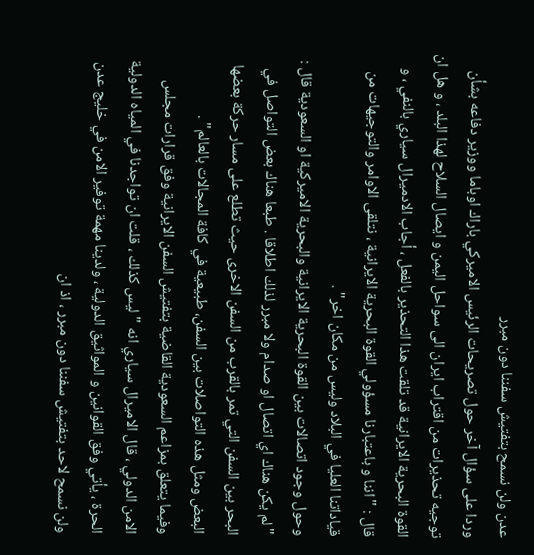عدن ولن نسمح بتفتيش سفننا دون مبرر
وردا على سؤال آخر حول تصريحات الرئيس الاميركي باراك اوباما ووزير دفاعه بشأن توجيه تحذيرات من اقتراب ايران الى سواحل اليمن و ايصال السلاح لهذا البلد ، و هل ان القوة البحرية الايرانية قد تلقت هذا التحذير بالفعل ، أجاب الادميرال سياري بالنفي ، و قال : "اننا و باعتبارنا مسؤولي القوة البحرية الايرانية ، نتلقى الاوامر والتوجيهات من قياداتنا العليا في البلاد وليس من مكان اخر" .
وحول وجود اتصالات بين القوة البحرية الايرانية والبحرية الاميركية او السعودية قال : "لم يكن هناك اي اتصال او صدام ولا مبرر لذلك اطلاقا . طبعا هناك بعض التواصل في البحر بين السفن التي تمر بالقرب من السفن الاخرى حيث تطلع على مسار حركة بعضها البعض ومثل هذه التواصلات بين السفن، طبيعية في كافة المجالات بالعالم" .
وفيما يتعلق بمزاعم السعودية القاضية بتفتيش السفن الايرانية وفق قرارات مجلس الامن الدولي ، قال الاميرال سياري انه " ليس كذلك ، قلت ان تواجدنا في المياه الدولية الحرة ، يأتي وفق القوانين و المواثيق الدولية ، ولدينا مهمة توفير الامن في خليج عدن ولن نسمح لاحد بتفتيش سفننا دون مبرر ، اذ ان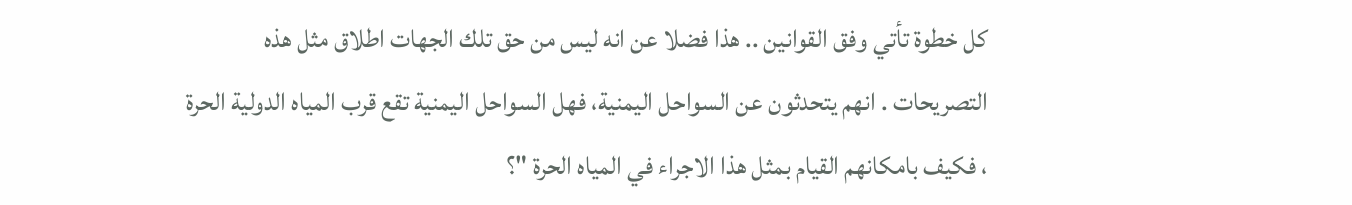كل خطوة تأتي وفق القوانين .. هذا فضلا عن انه ليس من حق تلك الجهات اطلاق مثل هذه التصريحات . انهم يتحدثون عن السواحل اليمنية، فهل السواحل اليمنية تقع قرب المياه الدولية الحرة ، فكيف بامكانهم القيام بمثل هذا الاجراء في المياه الحرة "؟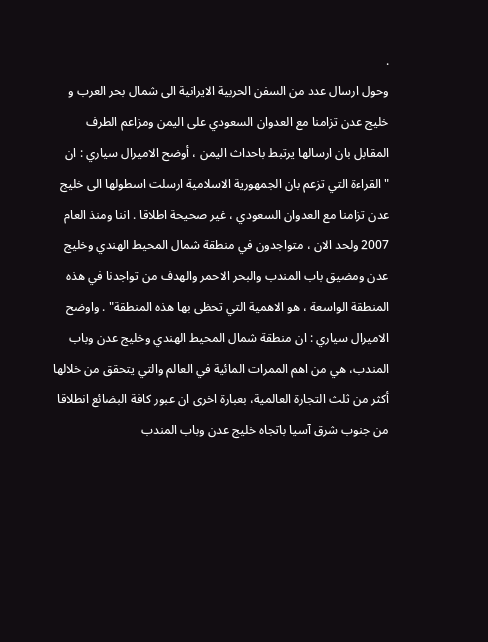.
وحول ارسال عدد من السفن الحربية الايرانية الى شمال بحر العرب و خليج عدن تزامنا مع العدوان السعودي على اليمن ومزاعم الطرف المقابل بان ارسالها يرتبط باحداث اليمن ، أوضح الاميرال سياري : ان "القراءة التي تزعم بان الجمهورية الاسلامية ارسلت اسطولها الى خليج عدن تزامنا مع العدوان السعودي ، غير صحيحة اطلاقا . اننا ومنذ العام 2007 ولحد الان ، متواجدون في منطقة شمال المحيط الهندي وخليج عدن ومضيق باب المندب والبحر الاحمر والهدف من تواجدنا في هذه المنطقة الواسعة ، هو الاهمية التي تحظى بها هذه المنطقة" . واوضح الاميرال سياري : ان منطقة شمال المحيط الهندي وخليج عدن وباب المندب، هي من اهم الممرات المائية في العالم والتي يتحقق من خلالها أكثر من ثلث التجارة العالمية، بعبارة اخرى ان عبور كافة البضائع انطلاقا من جنوب شرق آسيا باتجاه خليج عدن وباب المندب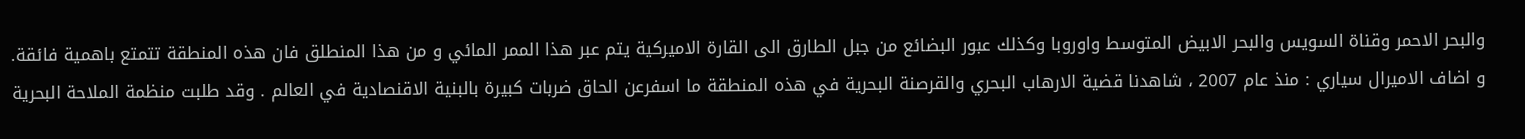والبحر الاحمر وقناة السويس والبحر الابيض المتوسط واوروبا وكذلك عبور البضائع من جبل الطارق الى القارة الاميركية يتم عبر هذا الممر المائي و من هذا المنطلق فان هذه المنطقة تتمتع باهمية فائقة.
و اضاف الاميرال سياري : منذ عام 2007 ، شاهدنا قضية الارهاب البحري والقرصنة البحرية في هذه المنطقة ما اسفرعن الحاق ضربات كبيرة بالبنية الاقنصادية في العالم . وقد طلبت منظمة الملاحة البحرية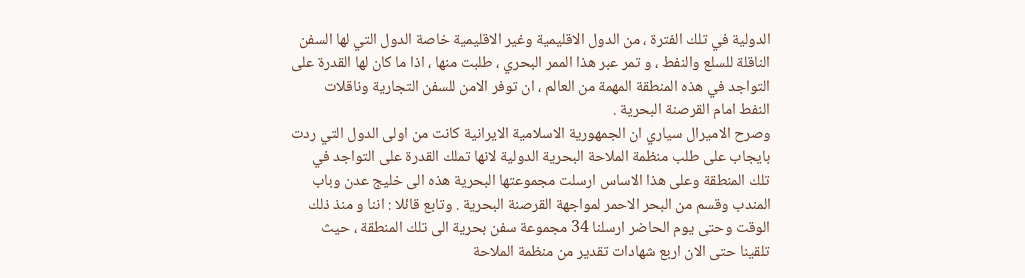الدولية في تلك الفترة ، من الدول الاقليمية وغير الاقليمية خاصة الدول التي لها السفن الناقلة للسلع والنفط ، و تمر عبر هذا الممر البحري ، طلبت منها ، اذا ما كان لها القدرة على التواجد في هذه المنطقة المهمة من العالم ، ان توفر الامن للسفن التجارية وناقلات النفط امام القرصنة البحرية .
وصرح الاميرال سياري ان الجمهورية الاسلامية الايرانية كانت من اولى الدول التي ردت بايجاب على طلب منظمة الملاحة البحرية الدولية لانها تملك القدرة على التواجد في تلك المنطقة وعلى هذا الاساس ارسلت مجموعتها البحرية هذه الى خليج عدن وباب المندب وقسم من البحر الاحمر لمواجهة القرصنة البحرية . وتابع قائلا : اننا و منذ ذلك الوقت وحتى يوم الحاضر ارسلنا 34 مجموعة سفن بحرية الى تلك المنطقة ، حيث تلقينا حتى الان اربع شهادات تقدير من منظمة الملاحة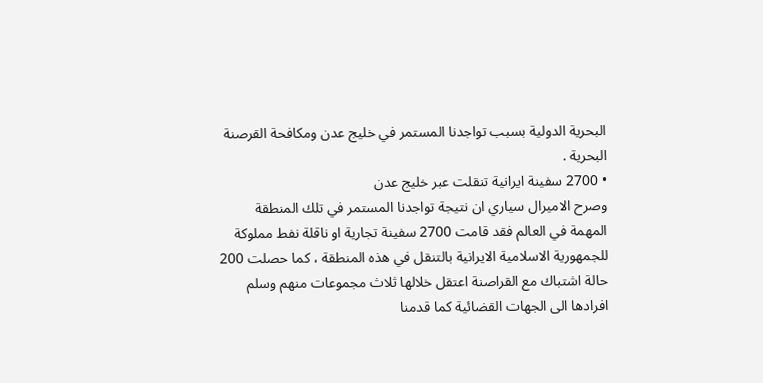البحرية الدولية بسبب تواجدنا المستمر في خليج عدن ومكافحة القرصنة البحرية .
• 2700 سفينة ايرانية تنقلت عبر خليج عدن
وصرح الاميرال سياري ان نتيجة تواجدنا المستمر في تلك المنطقة المهمة في العالم فقد قامت 2700 سفينة تجارية او ناقلة نفط مملوكة للجمهورية الاسلامية الايرانية بالتنقل في هذه المنطقة ، كما حصلت 200 حالة اشتباك مع القراصنة اعتقل خلالها ثلاث مجموعات منهم وسلم افرادها الى الجهات القضائية كما قدمنا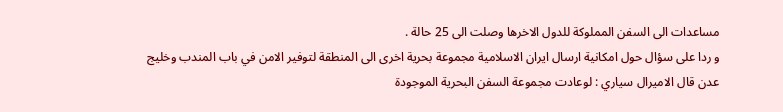مساعدات الى السفن المملوكة للدول الاخرها وصلت الى 25 حالة .
و ردا على سؤال حول امكانية ارسال ايران الاسلامية مجموعة بحرية اخرى الى المنطقة لتوفير الامن في باب المندب وخليج عدن قال الاميرال سياري : لوعادت مجموعة السفن البحرية الموجودة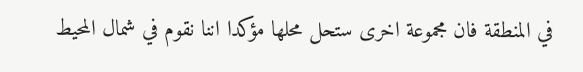في المنطقة فان مجموعة اخرى ستحل محلها مؤكدا اننا نقوم في شمال المحيط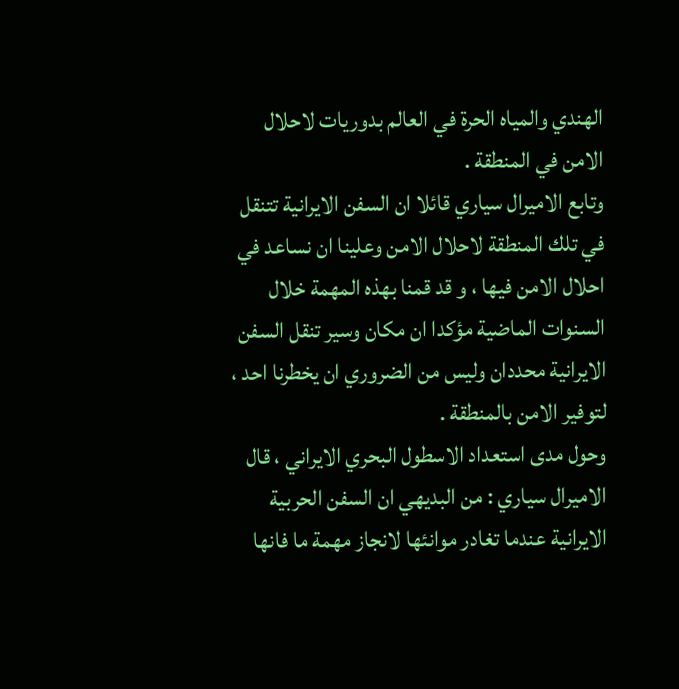الهندي والمياه الحرة في العالم بدوريات لاحلال الامن في المنطقة .
وتابع الاميرال سياري قائلا ان السفن الايرانية تتنقل في تلك المنطقة لاحلال الامن وعلينا ان نساعد في احلال الامن فيها ، و قد قمنا بهذه المهمة خلال السنوات الماضية مؤكدا ان مكان وسير تنقل السفن الايرانية محددان وليس من الضروري ان يخطرنا احد ، لتوفير الامن بالمنطقة .
وحول مدى استعداد الاسطول البحري الايراني ، قال الاميرال سياري : من البديهي ان السفن الحربية الايرانية عندما تغادر موانئها لانجاز مهمة ما فانها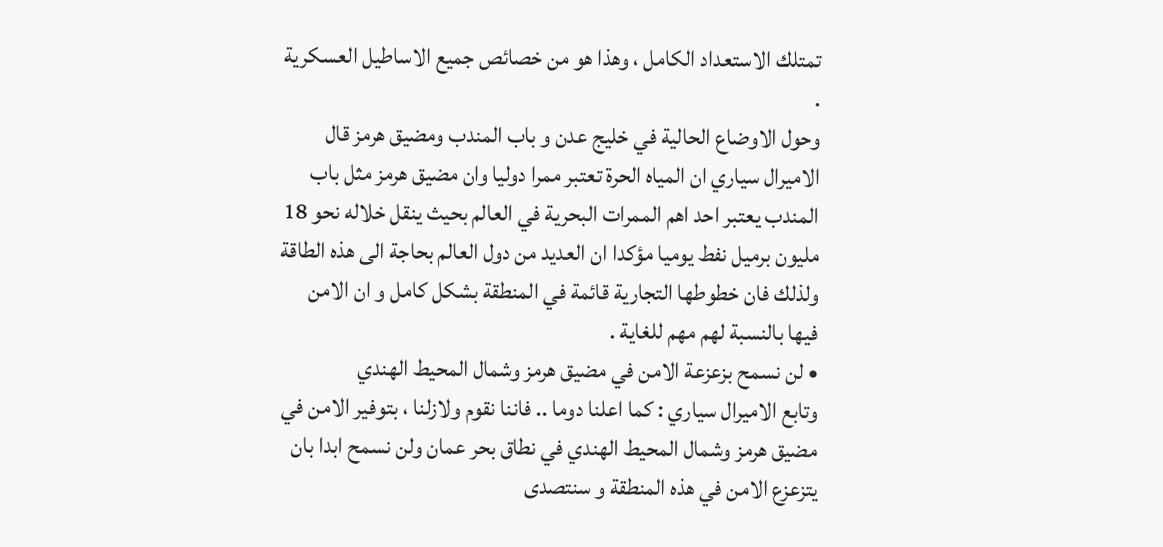تمتلك الاستعداد الكامل ، وهذا هو من خصائص جميع الاساطيل العسكرية .
وحول الاوضاع الحالية في خليج عدن و باب المندب ومضيق هرمز قال الاميرال سياري ان المياه الحرة تعتبر ممرا دوليا وان مضيق هرمز مثل باب المندب يعتبر احد اهم الممرات البحرية في العالم بحيث ينقل خلاله نحو 18 مليون برميل نفط يوميا مؤكدا ان العديد من دول العالم بحاجة الى هذه الطاقة ولذلك فان خطوطها التجارية قائمة في المنطقة بشكل كامل و ان الامن فيها بالنسبة لهم مهم للغاية .
• لن نسمح بزعزعة الامن في مضيق هرمز وشمال المحيط الهندي
وتابع الاميرال سياري : كما اعلنا دوما .. فاننا نقوم ولازلنا ، بتوفير الامن في مضيق هرمز وشمال المحيط الهندي في نطاق بحر عمان ولن نسمح ابدا بان يتزعزع الامن في هذه المنطقة و سنتصدى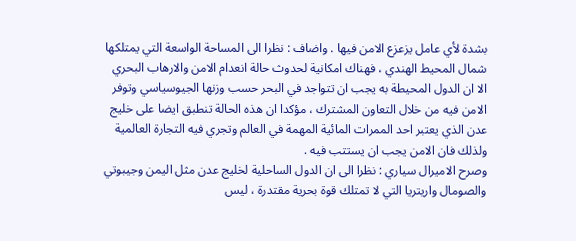بشدة لأي عامل يزعزع الامن فيها . واضاف : نظرا الى المساحة الواسعة التي يمتلكها شمال المحيط الهندي ، فهناك امكانية لحدوث حالة انعدام الامن والارهاب البحري الا ان الدول المحيطة به يجب ان تتواجد في البحر حسب وزنها الجيوسياسي وتوفر الامن فيه من خلال التعاون المشترك ، مؤكدا ان هذه الحالة تنطبق ايضا على خليج عدن الذي يعتبر احد الممرات المائية المهمة في العالم وتجري فيه التجارة العالمية ولذلك فان الامن يجب ان يستتب فيه .
وصرح الاميرال سياري : نظرا الى ان الدول الساحلية لخليج عدن مثل اليمن وجيبوتي والصومال واريتريا التي لا تمتلك قوة بحرية مقتدرة ، ليس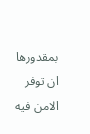بمقدورها ان توفر الامن فيه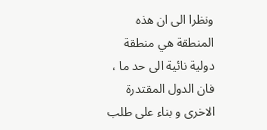ونظرا الى ان هذه المنطقة هي منطقة دولية نائية الى حد ما ، فان الدول المقتدرة الاخرى و بناء على طلب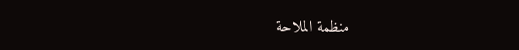منظمة الملاحة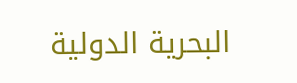البحرية الدولية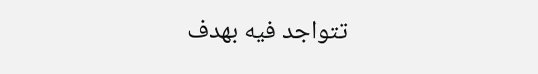تتواجد فيه بهدف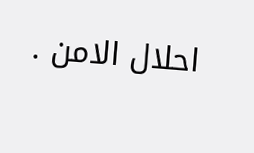احلال الامن .